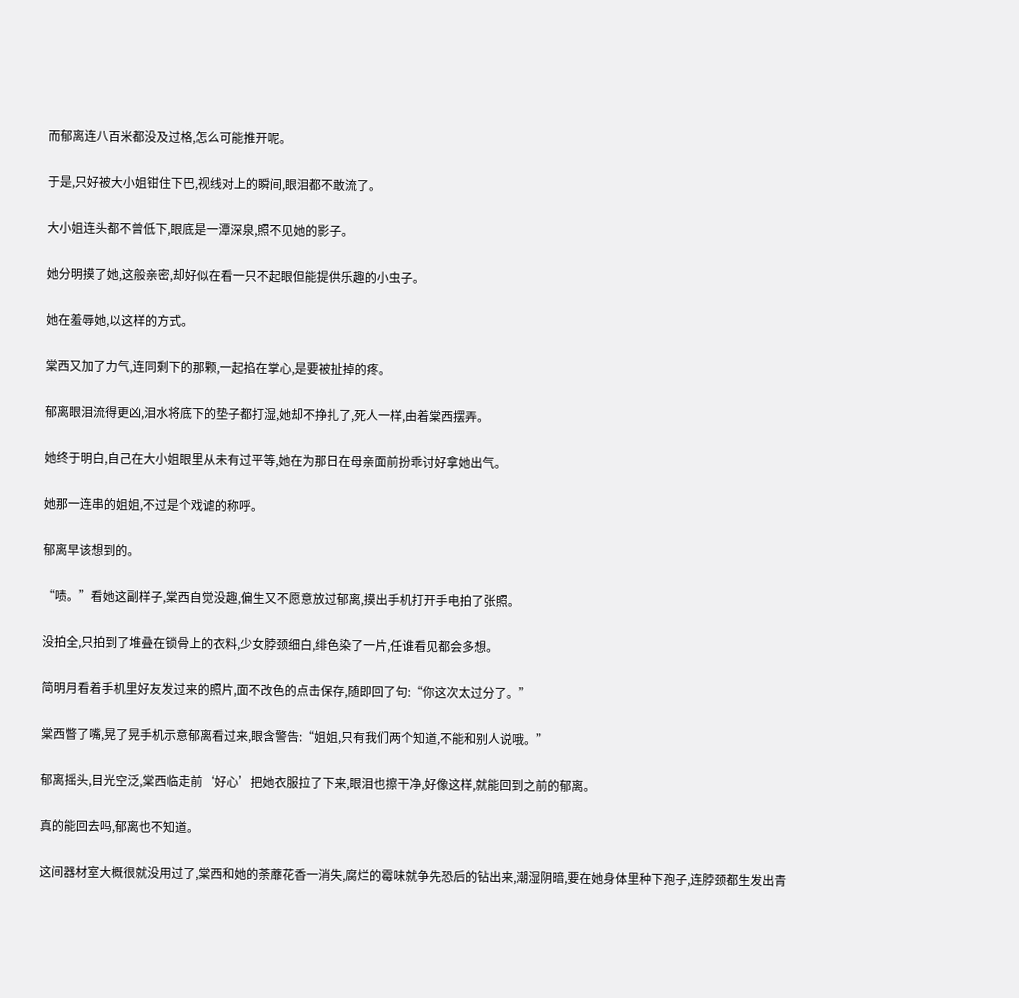而郁离连八百米都没及过格,怎么可能推开呢。

于是,只好被大小姐钳住下巴,视线对上的瞬间,眼泪都不敢流了。

大小姐连头都不曾低下,眼底是一潭深泉,照不见她的影子。

她分明摸了她,这般亲密,却好似在看一只不起眼但能提供乐趣的小虫子。

她在羞辱她,以这样的方式。

棠西又加了力气,连同剩下的那颗,一起掐在掌心,是要被扯掉的疼。

郁离眼泪流得更凶,泪水将底下的垫子都打湿,她却不挣扎了,死人一样,由着棠西摆弄。

她终于明白,自己在大小姐眼里从未有过平等,她在为那日在母亲面前扮乖讨好拿她出气。

她那一连串的姐姐,不过是个戏谑的称呼。

郁离早该想到的。

“啧。”看她这副样子,棠西自觉没趣,偏生又不愿意放过郁离,摸出手机打开手电拍了张照。

没拍全,只拍到了堆叠在锁骨上的衣料,少女脖颈细白,绯色染了一片,任谁看见都会多想。

简明月看着手机里好友发过来的照片,面不改色的点击保存,随即回了句:“你这次太过分了。”

棠西瞥了嘴,晃了晃手机示意郁离看过来,眼含警告:“姐姐,只有我们两个知道,不能和别人说哦。”

郁离摇头,目光空泛,棠西临走前‘好心’把她衣服拉了下来,眼泪也擦干净,好像这样,就能回到之前的郁离。

真的能回去吗,郁离也不知道。

这间器材室大概很就没用过了,棠西和她的荼蘼花香一消失,腐烂的霉味就争先恐后的钻出来,潮湿阴暗,要在她身体里种下孢子,连脖颈都生发出青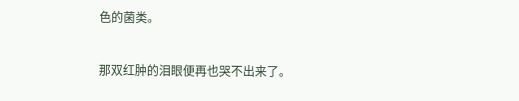色的菌类。

那双红肿的泪眼便再也哭不出来了。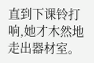直到下课铃打响,她才木然地走出器材室。